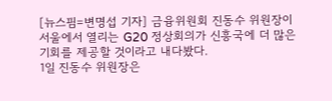[뉴스핌=변명섭 기자] 금융위원회 진동수 위원장이 서울에서 열리는 G20 정상회의가 신흥국에 더 많은 기회를 제공할 것이라고 내다봤다.
1일 진동수 위원장은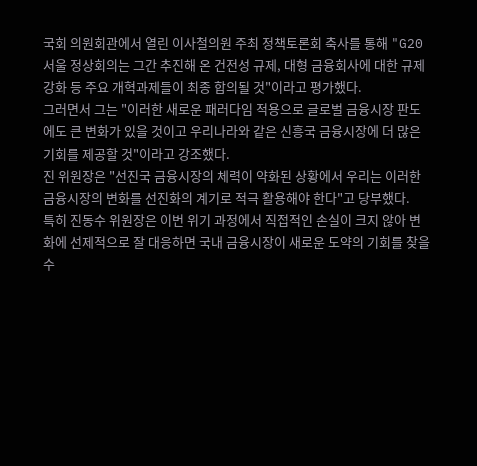국회 의원회관에서 열린 이사철의원 주최 정책토론회 축사를 통해 "G20 서울 정상회의는 그간 추진해 온 건전성 규제, 대형 금융회사에 대한 규제 강화 등 주요 개혁과제들이 최종 합의될 것"이라고 평가했다.
그러면서 그는 "이러한 새로운 패러다임 적용으로 글로벌 금융시장 판도에도 큰 변화가 있을 것이고 우리나라와 같은 신흥국 금융시장에 더 많은 기회를 제공할 것"이라고 강조했다.
진 위원장은 "선진국 금융시장의 체력이 약화된 상황에서 우리는 이러한 금융시장의 변화를 선진화의 계기로 적극 활용해야 한다"고 당부했다.
특히 진동수 위원장은 이번 위기 과정에서 직접적인 손실이 크지 않아 변화에 선제적으로 잘 대응하면 국내 금융시장이 새로운 도약의 기회를 찾을 수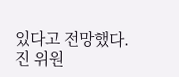있다고 전망했다.
진 위원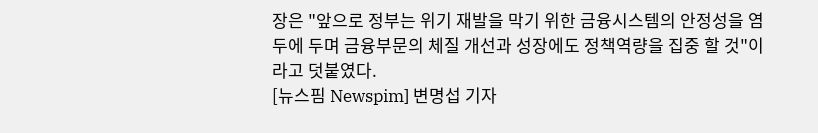장은 "앞으로 정부는 위기 재발을 막기 위한 금융시스템의 안정성을 염두에 두며 금융부문의 체질 개선과 성장에도 정책역량을 집중 할 것"이라고 덧붙였다.
[뉴스핌 Newspim] 변명섭 기자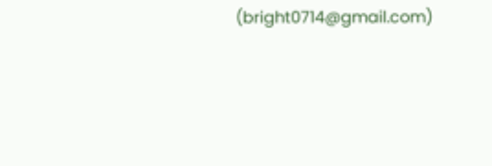(bright0714@gmail.com)